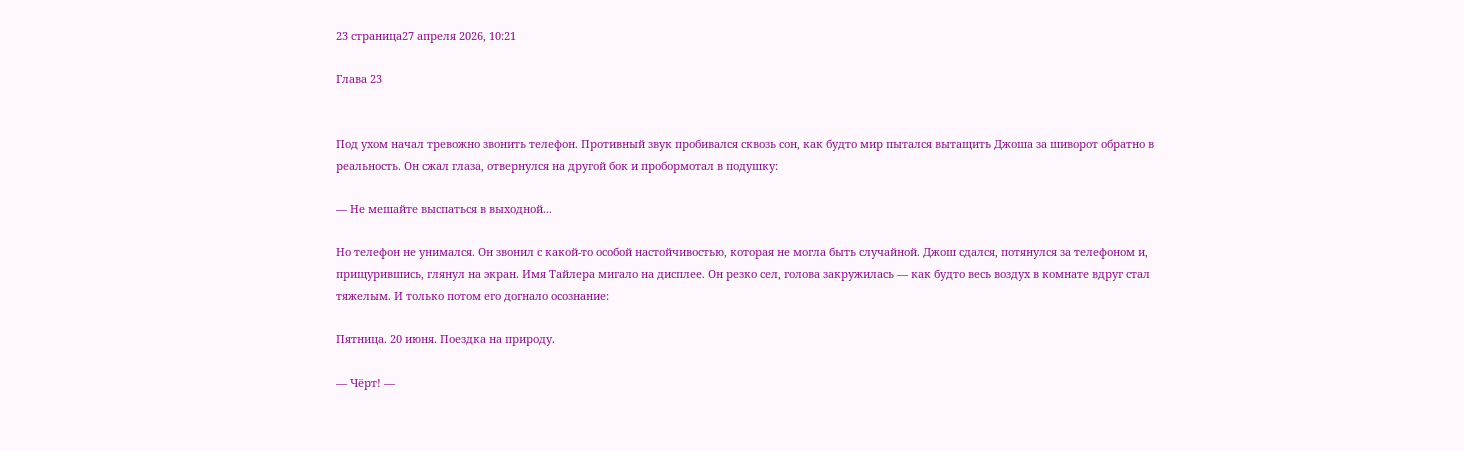23 страница27 апреля 2026, 10:21

Глава 23


Под ухом начал тревожно звонить телефон. Противный звук пробивался сквозь сон, как будто мир пытался вытащить Джоша за шиворот обратно в реальность. Он сжал глаза, отвернулся на другой бок и пробормотал в подушку:

— Не мешайте выспаться в выходной...

Но телефон не унимался. Он звонил с какой-то особой настойчивостью, которая не могла быть случайной. Джош сдался, потянулся за телефоном и, прищурившись, глянул на экран. Имя Тайлера мигало на дисплее. Он резко сел, голова закружилась — как будто весь воздух в комнате вдруг стал тяжелым. И только потом его догнало осознание:

Пятница. 20 июня. Поездка на природу.

— Чёрт! —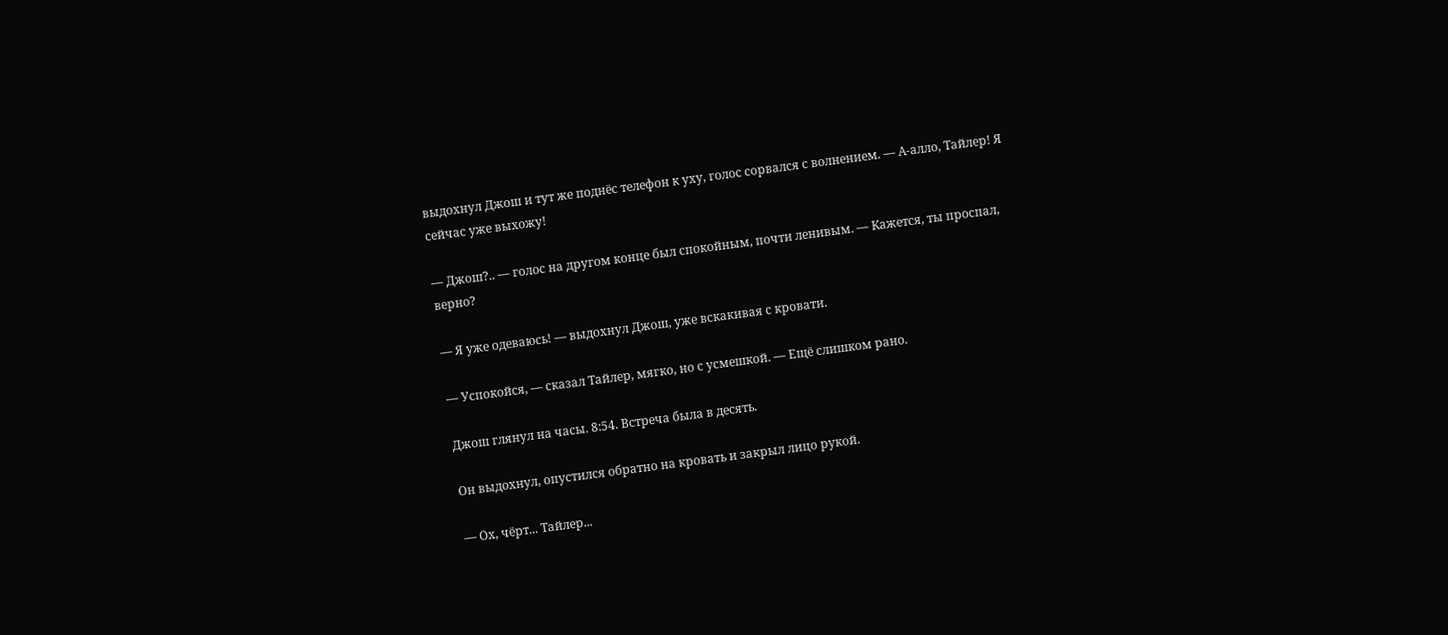выдохнул Джош и тут же поднёс телефон к уху, голос сорвался с волнением. — А-алло, Тайлер! Я сейчас уже выхожу!

— Джош?.. — голос на другом конце был спокойным, почти ленивым. — Кажется, ты проспал, верно?

— Я уже одеваюсь! — выдохнул Джош, уже вскакивая с кровати.

— Успокойся, — сказал Тайлер, мягко, но с усмешкой. — Ещё слишком рано.

Джош глянул на часы. 8:54. Встреча была в десять.

Он выдохнул, опустился обратно на кровать и закрыл лицо рукой.

— Ох, чёрт... Тайлер...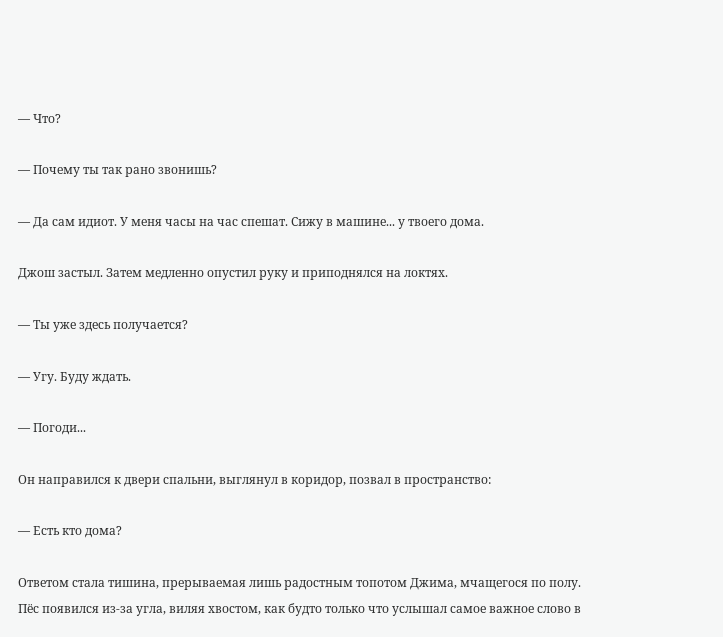— Что?

— Почему ты так рано звонишь?

— Да сам идиот. У меня часы на час спешат. Сижу в машине... у твоего дома.

Джош застыл. Затем медленно опустил руку и приподнялся на локтях.

— Ты уже здесь получается?

— Угу. Буду ждать.

— Погоди...

Он направился к двери спальни, выглянул в коридор, позвал в пространство:

— Есть кто дома?

Ответом стала тишина, прерываемая лишь радостным топотом Джима, мчащегося по полу. Пёс появился из-за угла, виляя хвостом, как будто только что услышал самое важное слово в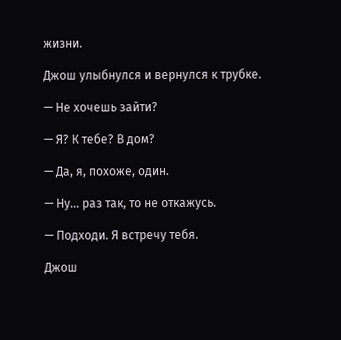жизни.

Джош улыбнулся и вернулся к трубке.

— Не хочешь зайти?

— Я? К тебе? В дом?

— Да, я, похоже, один.

— Ну... раз так, то не откажусь.

— Подходи. Я встречу тебя.

Джош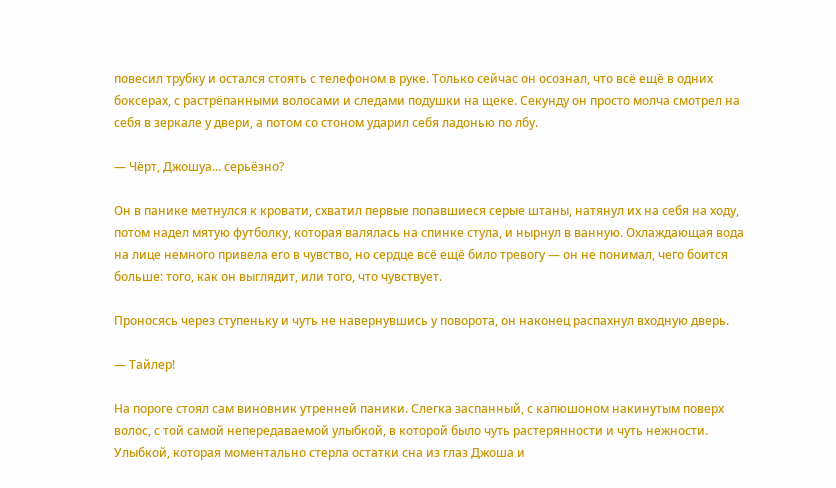повесил трубку и остался стоять с телефоном в руке. Только сейчас он осознал, что всё ещё в одних боксерах, с растрёпанными волосами и следами подушки на щеке. Секунду он просто молча смотрел на себя в зеркале у двери, а потом со стоном ударил себя ладонью по лбу.

— Чёрт, Джошуа... серьёзно?

Он в панике метнулся к кровати, схватил первые попавшиеся серые штаны, натянул их на себя на ходу, потом надел мятую футболку, которая валялась на спинке стула, и нырнул в ванную. Охлаждающая вода на лице немного привела его в чувство, но сердце всё ещё било тревогу — он не понимал, чего боится больше: того, как он выглядит, или того, что чувствует.

Проносясь через ступеньку и чуть не навернувшись у поворота, он наконец распахнул входную дверь.

— Тайлер!

На пороге стоял сам виновник утренней паники. Слегка заспанный, с капюшоном накинутым поверх волос, с той самой непередаваемой улыбкой, в которой было чуть растерянности и чуть нежности. Улыбкой, которая моментально стерла остатки сна из глаз Джоша и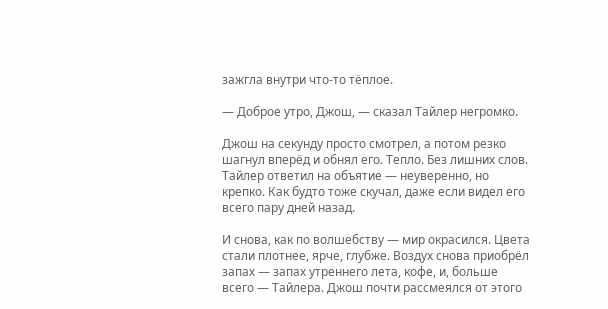зажгла внутри что-то тёплое.

— Доброе утро, Джош, — сказал Тайлер негромко.

Джош на секунду просто смотрел, а потом резко шагнул вперёд и обнял его. Тепло. Без лишних слов. Тайлер ответил на объятие — неуверенно, но крепко. Как будто тоже скучал, даже если видел его всего пару дней назад.

И снова, как по волшебству — мир окрасился. Цвета стали плотнее, ярче, глубже. Воздух снова приобрёл запах — запах утреннего лета, кофе, и, больше всего — Тайлера. Джош почти рассмеялся от этого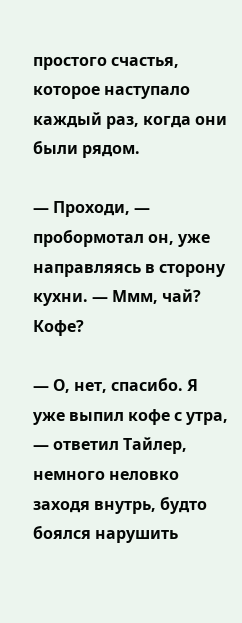простого счастья, которое наступало каждый раз, когда они были рядом.

— Проходи, — пробормотал он, уже направляясь в сторону кухни. — Ммм, чай? Кофе?

— О, нет, спасибо. Я уже выпил кофе с утра, — ответил Тайлер, немного неловко заходя внутрь, будто боялся нарушить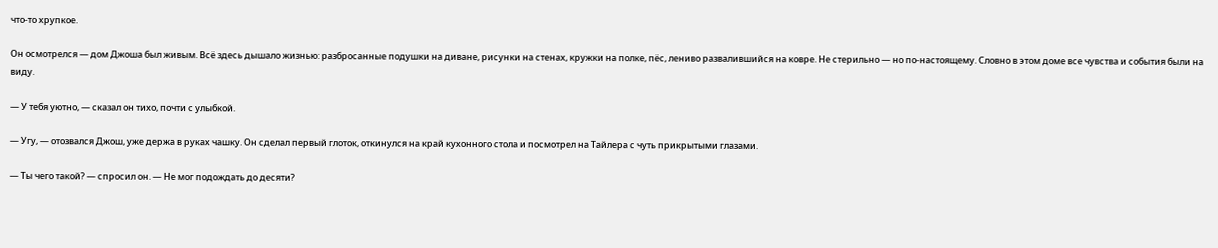что-то хрупкое.

Он осмотрелся — дом Джоша был живым. Всё здесь дышало жизнью: разбросанные подушки на диване, рисунки на стенах, кружки на полке, пёс, лениво развалившийся на ковре. Не стерильно — но по-настоящему. Словно в этом доме все чувства и события были на виду.

— У тебя уютно, — сказал он тихо, почти с улыбкой.

— Угу, — отозвался Джош, уже держа в руках чашку. Он сделал первый глоток, откинулся на край кухонного стола и посмотрел на Тайлера с чуть прикрытыми глазами.

— Ты чего такой? — спросил он. — Не мог подождать до десяти?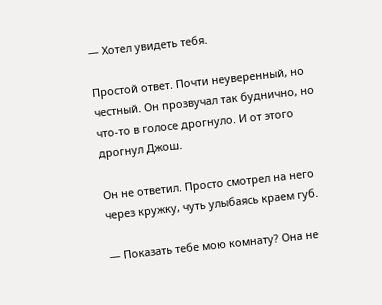— Хотел увидеть тебя.

Простой ответ. Почти неуверенный, но честный. Он прозвучал так буднично, но что-то в голосе дрогнуло. И от этого дрогнул Джош.

Он не ответил. Просто смотрел на него через кружку, чуть улыбаясь краем губ.

— Показать тебе мою комнату? Она не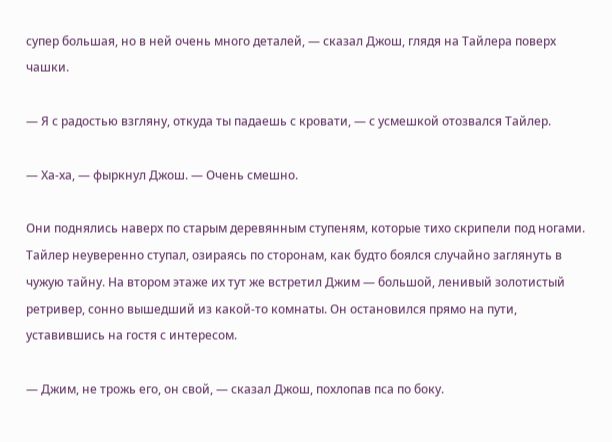супер большая, но в ней очень много деталей, — сказал Джош, глядя на Тайлера поверх чашки.

— Я с радостью взгляну, откуда ты падаешь с кровати, — с усмешкой отозвался Тайлер.

— Ха-ха, — фыркнул Джош. — Очень смешно.

Они поднялись наверх по старым деревянным ступеням, которые тихо скрипели под ногами. Тайлер неуверенно ступал, озираясь по сторонам, как будто боялся случайно заглянуть в чужую тайну. На втором этаже их тут же встретил Джим — большой, ленивый золотистый ретривер, сонно вышедший из какой-то комнаты. Он остановился прямо на пути, уставившись на гостя с интересом.

— Джим, не трожь его, он свой, — сказал Джош, похлопав пса по боку.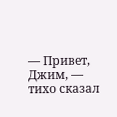— Привет, Джим, — тихо сказал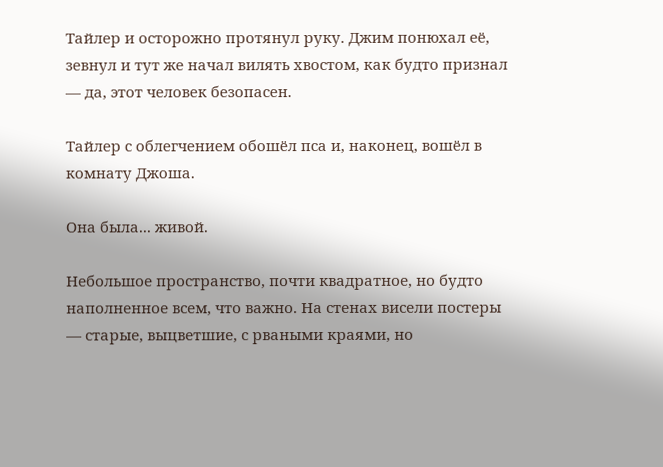Тайлер и осторожно протянул руку. Джим понюхал её, зевнул и тут же начал вилять хвостом, как будто признал — да, этот человек безопасен.

Тайлер с облегчением обошёл пса и, наконец, вошёл в комнату Джоша.

Она была... живой.

Небольшое пространство, почти квадратное, но будто наполненное всем, что важно. На стенах висели постеры — старые, выцветшие, с рваными краями, но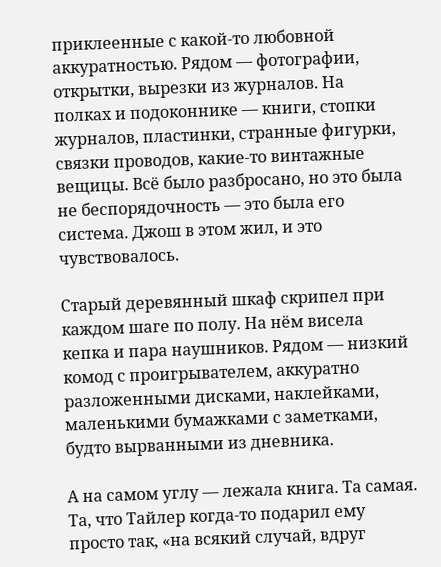приклеенные с какой-то любовной аккуратностью. Рядом — фотографии, открытки, вырезки из журналов. На полках и подоконнике — книги, стопки журналов, пластинки, странные фигурки, связки проводов, какие-то винтажные вещицы. Всё было разбросано, но это была не беспорядочность — это была его система. Джош в этом жил, и это чувствовалось.

Старый деревянный шкаф скрипел при каждом шаге по полу. На нём висела кепка и пара наушников. Рядом — низкий комод с проигрывателем, аккуратно разложенными дисками, наклейками, маленькими бумажками с заметками, будто вырванными из дневника.

А на самом углу — лежала книга. Та самая. Та, что Тайлер когда-то подарил ему просто так, «на всякий случай, вдруг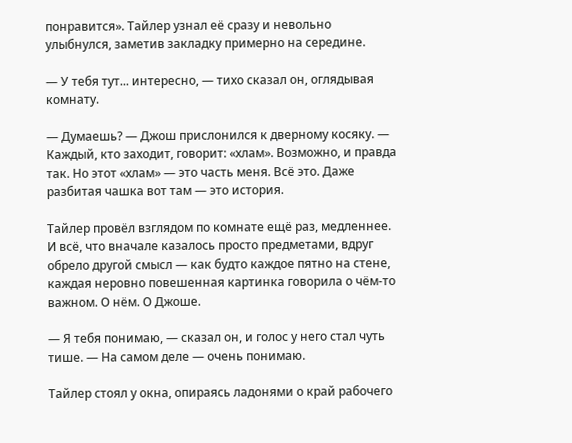понравится». Тайлер узнал её сразу и невольно улыбнулся, заметив закладку примерно на середине.

— У тебя тут... интересно, — тихо сказал он, оглядывая комнату.

— Думаешь? — Джош прислонился к дверному косяку. — Каждый, кто заходит, говорит: «хлам». Возможно, и правда так. Но этот «хлам» — это часть меня. Всё это. Даже разбитая чашка вот там — это история.

Тайлер провёл взглядом по комнате ещё раз, медленнее. И всё, что вначале казалось просто предметами, вдруг обрело другой смысл — как будто каждое пятно на стене, каждая неровно повешенная картинка говорила о чём-то важном. О нём. О Джоше.

— Я тебя понимаю, — сказал он, и голос у него стал чуть тише. — На самом деле — очень понимаю.

Тайлер стоял у окна, опираясь ладонями о край рабочего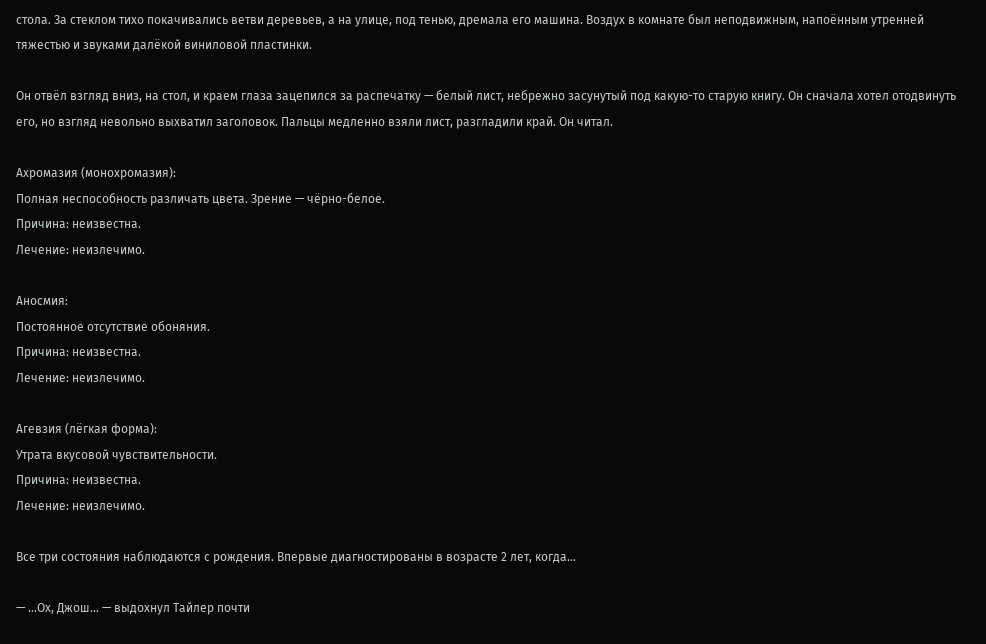стола. За стеклом тихо покачивались ветви деревьев, а на улице, под тенью, дремала его машина. Воздух в комнате был неподвижным, напоённым утренней тяжестью и звуками далёкой виниловой пластинки.

Он отвёл взгляд вниз, на стол, и краем глаза зацепился за распечатку — белый лист, небрежно засунутый под какую-то старую книгу. Он сначала хотел отодвинуть его, но взгляд невольно выхватил заголовок. Пальцы медленно взяли лист, разгладили край. Он читал.

Ахромазия (монохромазия):
Полная неспособность различать цвета. Зрение — чёрно-белое.
Причина: неизвестна.
Лечение: неизлечимо.

Аносмия:
Постоянное отсутствие обоняния.
Причина: неизвестна.
Лечение: неизлечимо.

Агевзия (лёгкая форма):
Утрата вкусовой чувствительности.
Причина: неизвестна.
Лечение: неизлечимо.

Все три состояния наблюдаются с рождения. Впервые диагностированы в возрасте 2 лет, когда...

— ...Ох, Джош... — выдохнул Тайлер почти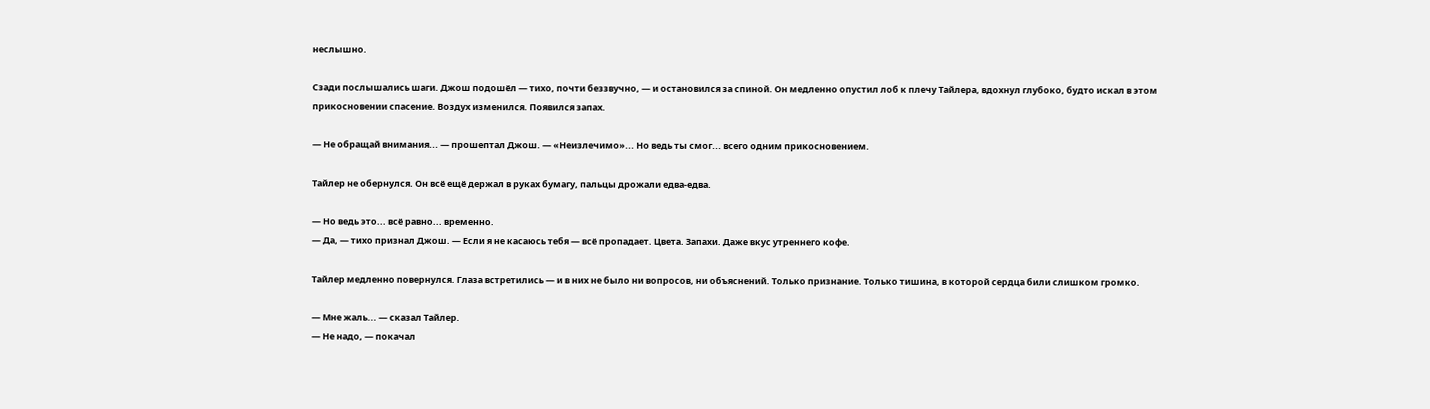неслышно.

Сзади послышались шаги. Джош подошёл — тихо, почти беззвучно, — и остановился за спиной. Он медленно опустил лоб к плечу Тайлера, вдохнул глубоко, будто искал в этом прикосновении спасение. Воздух изменился. Появился запах.

— Не обращай внимания... — прошептал Джош. — «Неизлечимо»... Но ведь ты смог... всего одним прикосновением.

Тайлер не обернулся. Он всё ещё держал в руках бумагу, пальцы дрожали едва-едва.

— Но ведь это... всё равно... временно.
— Да, — тихо признал Джош. — Если я не касаюсь тебя — всё пропадает. Цвета. Запахи. Даже вкус утреннего кофе.

Тайлер медленно повернулся. Глаза встретились — и в них не было ни вопросов, ни объяснений. Только признание. Только тишина, в которой сердца били слишком громко.

— Мне жаль... — сказал Тайлер.
— Не надо, — покачал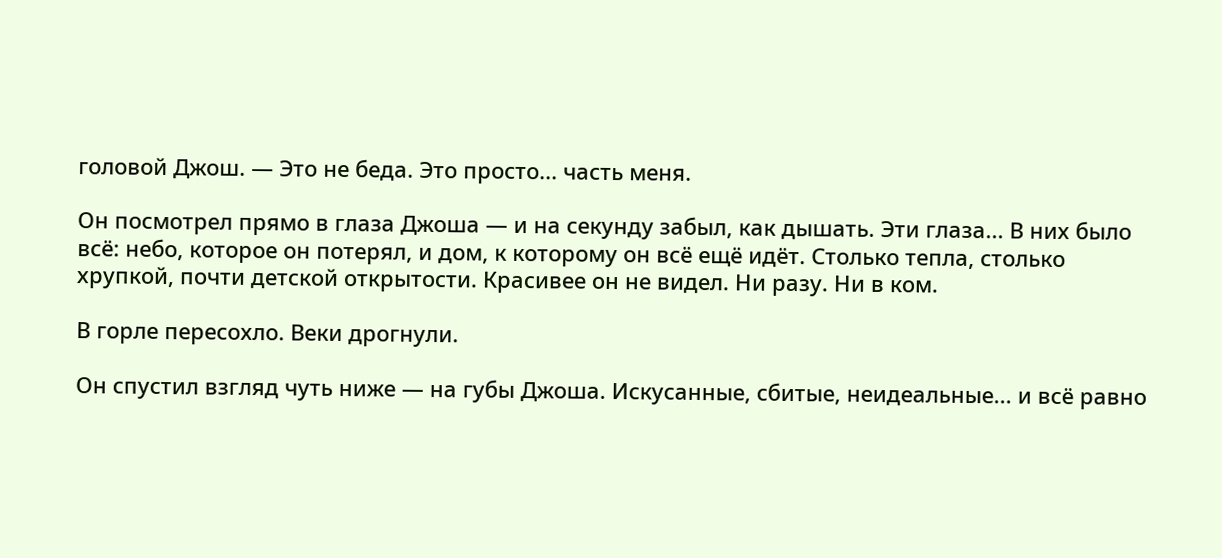головой Джош. — Это не беда. Это просто... часть меня.

Он посмотрел прямо в глаза Джоша — и на секунду забыл, как дышать. Эти глаза... В них было всё: небо, которое он потерял, и дом, к которому он всё ещё идёт. Столько тепла, столько хрупкой, почти детской открытости. Красивее он не видел. Ни разу. Ни в ком.

В горле пересохло. Веки дрогнули.

Он спустил взгляд чуть ниже — на губы Джоша. Искусанные, сбитые, неидеальные... и всё равно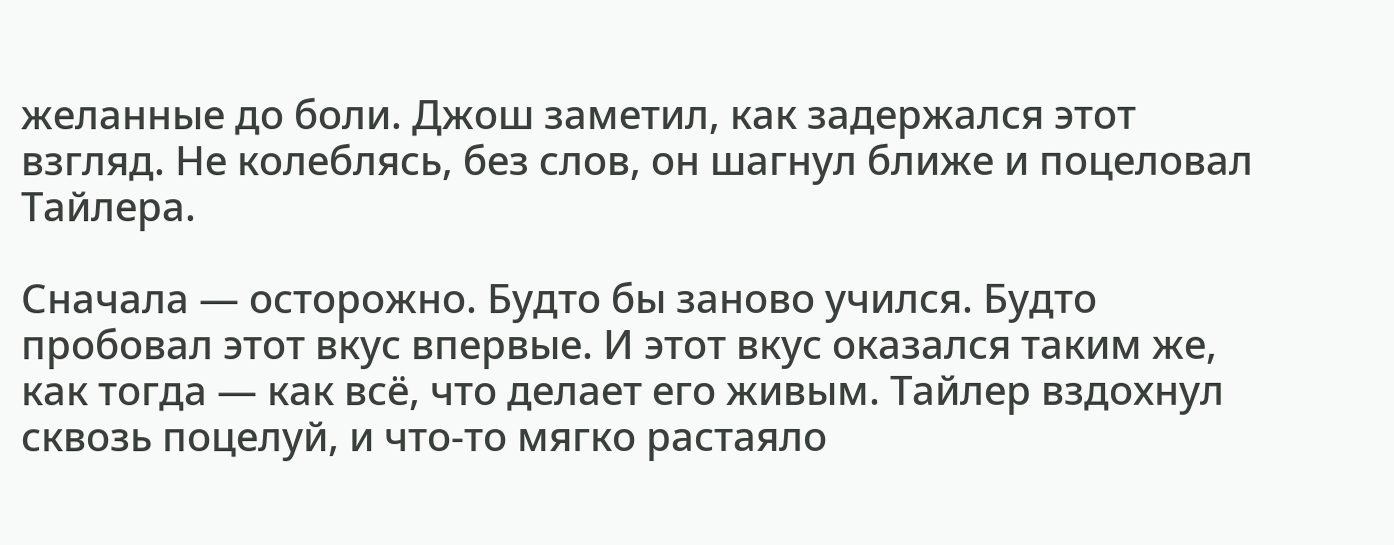желанные до боли. Джош заметил, как задержался этот взгляд. Не колеблясь, без слов, он шагнул ближе и поцеловал Тайлера.

Сначала — осторожно. Будто бы заново учился. Будто пробовал этот вкус впервые. И этот вкус оказался таким же, как тогда — как всё, что делает его живым. Тайлер вздохнул сквозь поцелуй, и что-то мягко растаяло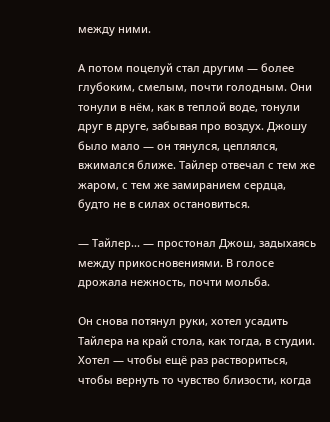между ними.

А потом поцелуй стал другим — более глубоким, смелым, почти голодным. Они тонули в нём, как в теплой воде, тонули друг в друге, забывая про воздух. Джошу было мало — он тянулся, цеплялся, вжимался ближе. Тайлер отвечал с тем же жаром, с тем же замиранием сердца, будто не в силах остановиться.

— Тайлер... — простонал Джош, задыхаясь между прикосновениями. В голосе дрожала нежность, почти мольба.

Он снова потянул руки, хотел усадить Тайлера на край стола, как тогда, в студии. Хотел — чтобы ещё раз раствориться, чтобы вернуть то чувство близости, когда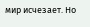мир исчезает. Но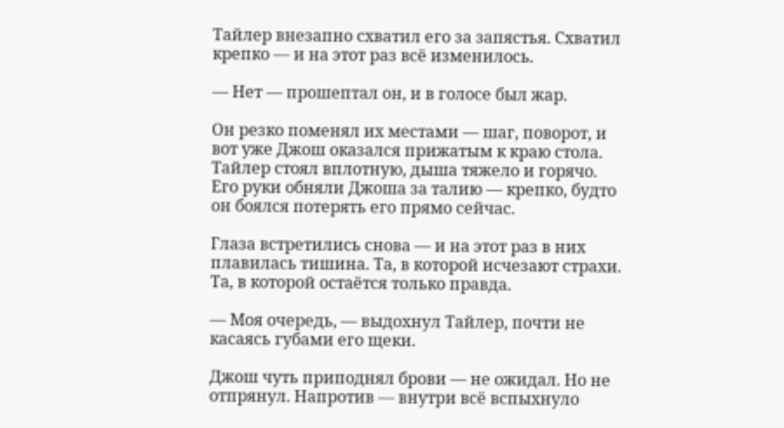Тайлер внезапно схватил его за запястья. Схватил крепко — и на этот раз всё изменилось.

— Нет — прошептал он, и в голосе был жар.

Он резко поменял их местами — шаг, поворот, и вот уже Джош оказался прижатым к краю стола. Тайлер стоял вплотную, дыша тяжело и горячо. Его руки обняли Джоша за талию — крепко, будто он боялся потерять его прямо сейчас.

Глаза встретились снова — и на этот раз в них плавилась тишина. Та, в которой исчезают страхи. Та, в которой остаётся только правда.

— Моя очередь, — выдохнул Тайлер, почти не касаясь губами его щеки.

Джош чуть приподнял брови — не ожидал. Но не отпрянул. Напротив — внутри всё вспыхнуло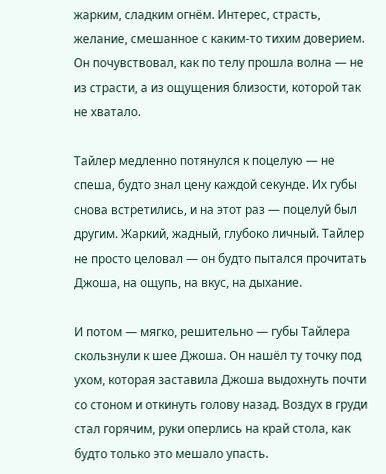жарким, сладким огнём. Интерес, страсть, желание, смешанное с каким-то тихим доверием. Он почувствовал, как по телу прошла волна — не из страсти, а из ощущения близости, которой так не хватало.

Тайлер медленно потянулся к поцелую — не спеша, будто знал цену каждой секунде. Их губы снова встретились, и на этот раз — поцелуй был другим. Жаркий, жадный, глубоко личный. Тайлер не просто целовал — он будто пытался прочитать Джоша, на ощупь, на вкус, на дыхание.

И потом — мягко, решительно — губы Тайлера скользнули к шее Джоша. Он нашёл ту точку под ухом, которая заставила Джоша выдохнуть почти со стоном и откинуть голову назад. Воздух в груди стал горячим, руки оперлись на край стола, как будто только это мешало упасть.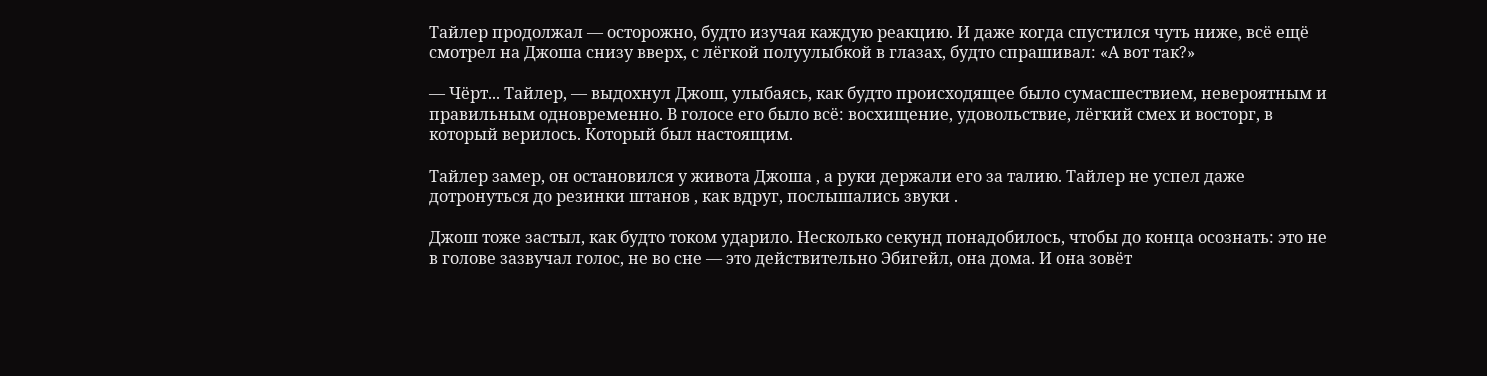Тайлер продолжал — осторожно, будто изучая каждую реакцию. И даже когда спустился чуть ниже, всё ещё смотрел на Джоша снизу вверх, с лёгкой полуулыбкой в глазах, будто спрашивал: «А вот так?»

— Чёрт... Тайлер, — выдохнул Джош, улыбаясь, как будто происходящее было сумасшествием, невероятным и правильным одновременно. В голосе его было всё: восхищение, удовольствие, лёгкий смех и восторг, в который верилось. Который был настоящим.

Тайлер замер, он остановился у живота Джоша , а руки держали его за талию. Тайлер не успел даже дотронуться до резинки штанов , как вдруг, послышались звуки .

Джош тоже застыл, как будто током ударило. Несколько секунд понадобилось, чтобы до конца осознать: это не в голове зазвучал голос, не во сне — это действительно Эбигейл, она дома. И она зовёт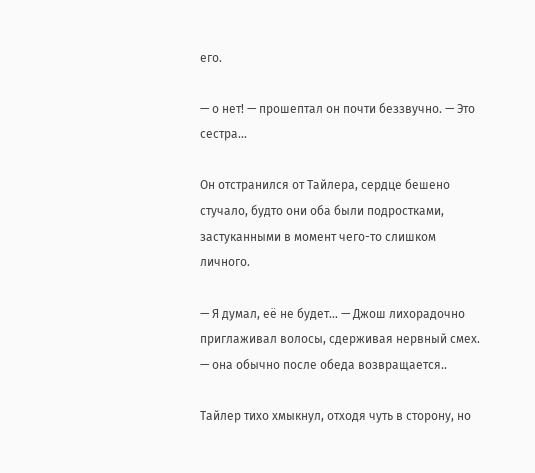его.

— о нет! — прошептал он почти беззвучно. — Это сестра...

Он отстранился от Тайлера, сердце бешено стучало, будто они оба были подростками, застуканными в момент чего-то слишком личного.

— Я думал, её не будет... — Джош лихорадочно приглаживал волосы, сдерживая нервный смех. — она обычно после обеда возвращается..

Тайлер тихо хмыкнул, отходя чуть в сторону, но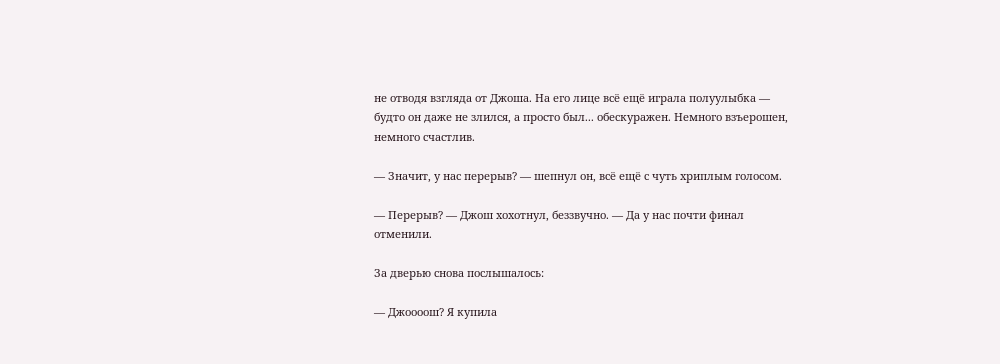не отводя взгляда от Джоша. На его лице всё ещё играла полуулыбка — будто он даже не злился, а просто был... обескуражен. Немного взъерошен, немного счастлив.

— Значит, у нас перерыв? — шепнул он, всё ещё с чуть хриплым голосом.

— Перерыв? — Джош хохотнул, беззвучно. — Да у нас почти финал отменили.

За дверью снова послышалось:

— Джоооош? Я купила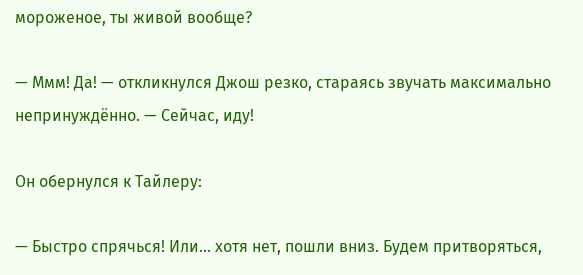мороженое, ты живой вообще?

— Ммм! Да! — откликнулся Джош резко, стараясь звучать максимально непринуждённо. — Сейчас, иду!

Он обернулся к Тайлеру:

— Быстро спрячься! Или... хотя нет, пошли вниз. Будем притворяться,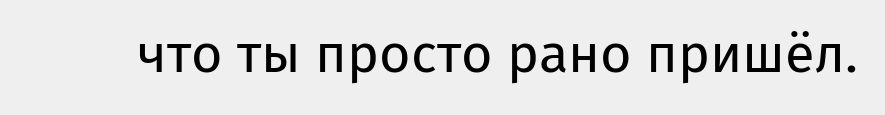что ты просто рано пришёл.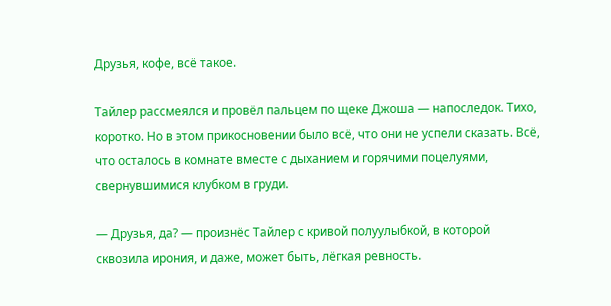Друзья, кофе, всё такое.

Тайлер рассмеялся и провёл пальцем по щеке Джоша — напоследок. Тихо, коротко. Но в этом прикосновении было всё, что они не успели сказать. Всё, что осталось в комнате вместе с дыханием и горячими поцелуями, свернувшимися клубком в груди.

— Друзья, да? — произнёс Тайлер с кривой полуулыбкой, в которой сквозила ирония, и даже, может быть, лёгкая ревность.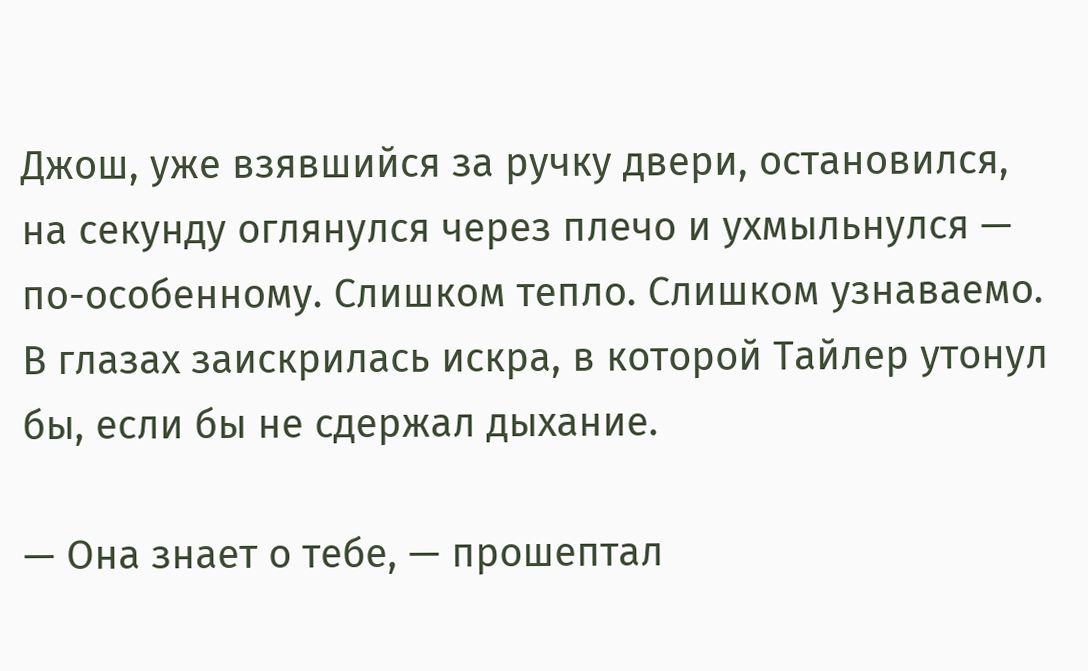Джош, уже взявшийся за ручку двери, остановился, на секунду оглянулся через плечо и ухмыльнулся — по-особенному. Слишком тепло. Слишком узнаваемо. В глазах заискрилась искра, в которой Тайлер утонул бы, если бы не сдержал дыхание.

— Она знает о тебе, — прошептал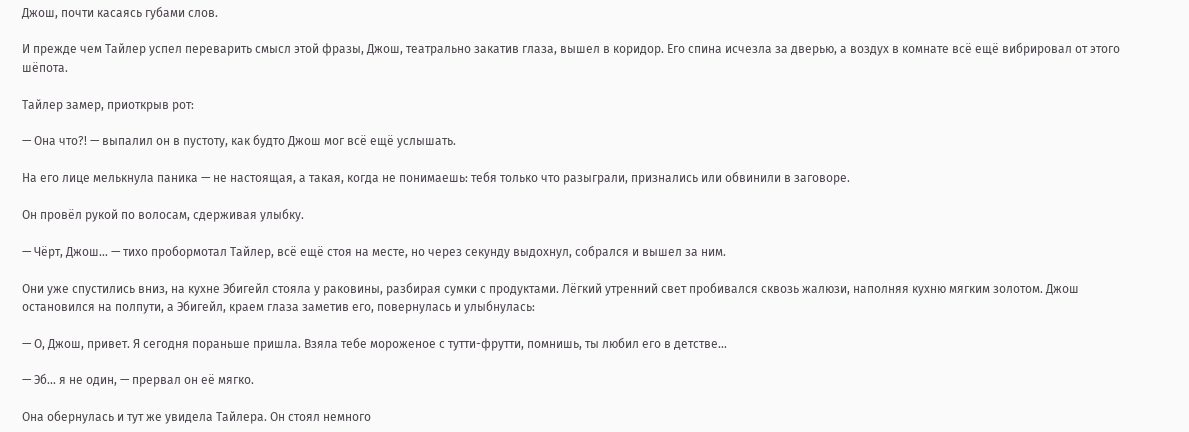Джош, почти касаясь губами слов.

И прежде чем Тайлер успел переварить смысл этой фразы, Джош, театрально закатив глаза, вышел в коридор. Его спина исчезла за дверью, а воздух в комнате всё ещё вибрировал от этого шёпота.

Тайлер замер, приоткрыв рот:

— Она что?! — выпалил он в пустоту, как будто Джош мог всё ещё услышать.

На его лице мелькнула паника — не настоящая, а такая, когда не понимаешь: тебя только что разыграли, признались или обвинили в заговоре.

Он провёл рукой по волосам, сдерживая улыбку.

— Чёрт, Джош... — тихо пробормотал Тайлер, всё ещё стоя на месте, но через секунду выдохнул, собрался и вышел за ним.

Они уже спустились вниз, на кухне Эбигейл стояла у раковины, разбирая сумки с продуктами. Лёгкий утренний свет пробивался сквозь жалюзи, наполняя кухню мягким золотом. Джош остановился на полпути, а Эбигейл, краем глаза заметив его, повернулась и улыбнулась:

— О, Джош, привет. Я сегодня пораньше пришла. Взяла тебе мороженое с тутти-фрутти, помнишь, ты любил его в детстве...

— Эб... я не один, — прервал он её мягко.

Она обернулась и тут же увидела Тайлера. Он стоял немного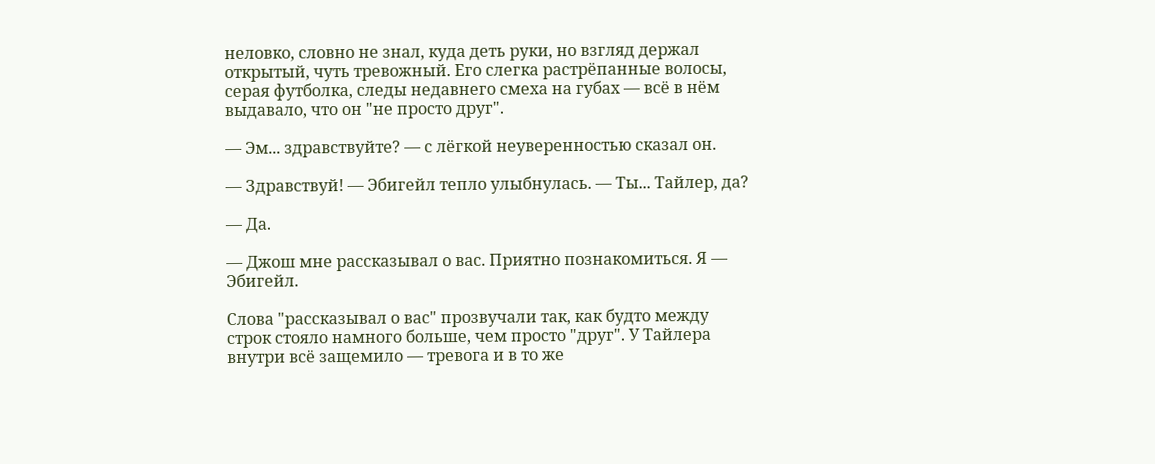неловко, словно не знал, куда деть руки, но взгляд держал открытый, чуть тревожный. Его слегка растрёпанные волосы, серая футболка, следы недавнего смеха на губах — всё в нём выдавало, что он "не просто друг".

— Эм... здравствуйте? — с лёгкой неуверенностью сказал он.

— Здравствуй! — Эбигейл тепло улыбнулась. — Ты... Тайлер, да?

— Да.

— Джош мне рассказывал о вас. Приятно познакомиться. Я — Эбигейл.

Слова "рассказывал о вас" прозвучали так, как будто между строк стояло намного больше, чем просто "друг". У Тайлера внутри всё защемило — тревога и в то же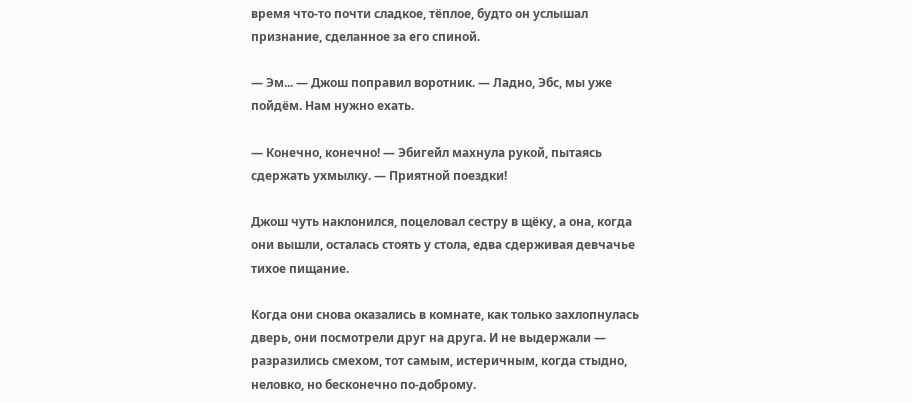время что-то почти сладкое, тёплое, будто он услышал признание, сделанное за его спиной.

— Эм... — Джош поправил воротник. — Ладно, Эбс, мы уже пойдём. Нам нужно ехать.

— Конечно, конечно! — Эбигейл махнула рукой, пытаясь сдержать ухмылку. — Приятной поездки!

Джош чуть наклонился, поцеловал сестру в щёку, а она, когда они вышли, осталась стоять у стола, едва сдерживая девчачье тихое пищание.

Когда они снова оказались в комнате, как только захлопнулась дверь, они посмотрели друг на друга. И не выдержали — разразились смехом, тот самым, истеричным, когда стыдно, неловко, но бесконечно по-доброму.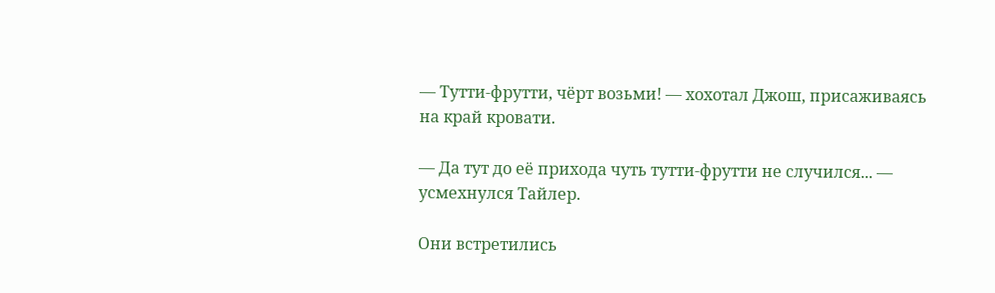— Тутти-фрутти, чёрт возьми! — хохотал Джош, присаживаясь на край кровати.

— Да тут до её прихода чуть тутти-фрутти не случился... — усмехнулся Тайлер.

Они встретились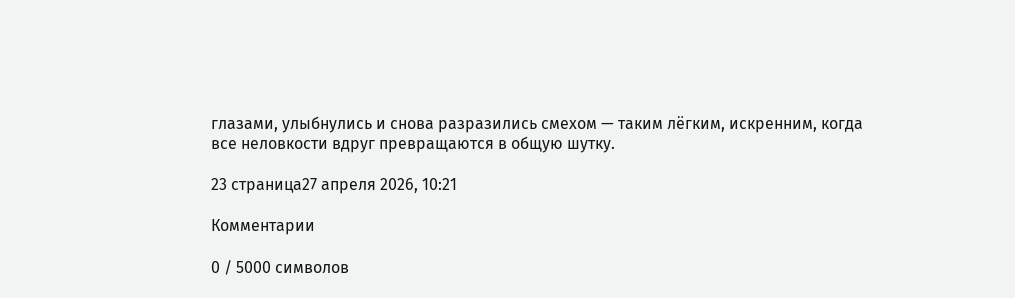глазами, улыбнулись и снова разразились смехом — таким лёгким, искренним, когда все неловкости вдруг превращаются в общую шутку.

23 страница27 апреля 2026, 10:21

Комментарии

0 / 5000 символов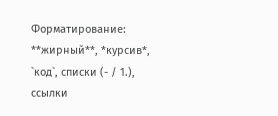Форматирование: **жирный**, *курсив*, `код`, списки (- / 1.), ссылки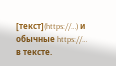[текст](https://…) и обычные https://… в тексте.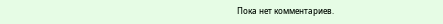Пока нет комментариев.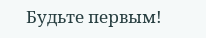Будьте первым!